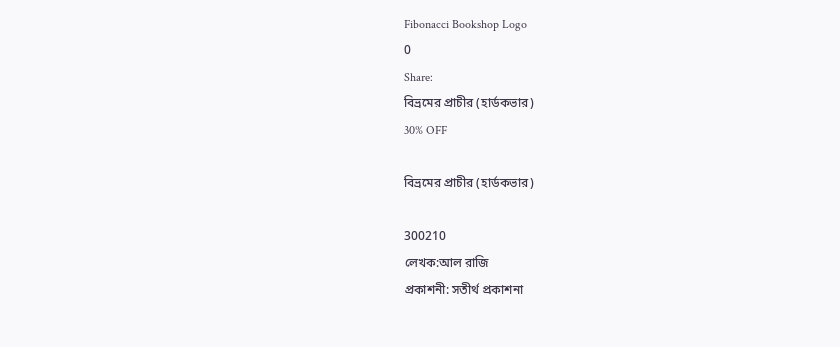Fibonacci Bookshop Logo
0
Share:
বিভ্রমের প্রাচীর (হার্ডকভার)
30% OFF

বিভ্রমের প্রাচীর (হার্ডকভার)

300210
লেখক:আল রাজি
প্রকাশনী: সতীর্থ প্রকাশনা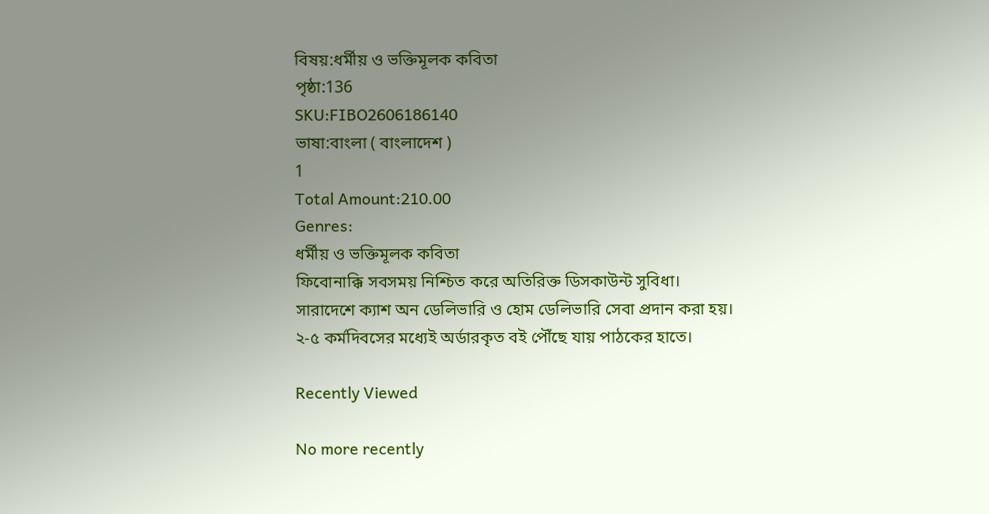বিষয়:ধর্মীয় ও ভক্তিমূলক কবিতা
পৃষ্ঠা:136
SKU:FIBO2606186140
ভাষা:বাংলা ( বাংলাদেশ )
1
Total Amount:210.00
Genres:
ধর্মীয় ও ভক্তিমূলক কবিতা
ফিবোনাক্কি সবসময় নিশ্চিত করে অতিরিক্ত ডিসকাউন্ট সুবিধা।
সারাদেশে ক্যাশ অন ডেলিভারি ও হোম ডেলিভারি সেবা প্রদান করা হয়।
২-৫ কর্মদিবসের মধ্যেই অর্ডারকৃত বই পৌঁছে যায় পাঠকের হাতে।

Recently Viewed

No more recently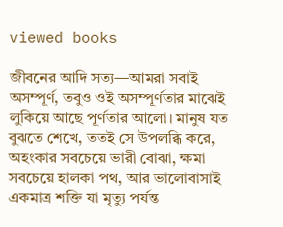viewed books

জীবনের আদি সত্য—আমরা সবাই অসম্পূর্ণ, তবুও ওই অসম্পূর্ণতার মাঝেই লুকিয়ে আছে পূর্ণতার আলো। মানুষ যত বুঝতে শেখে, ততই সে উপলব্ধি করে, অহংকার সবচেয়ে ভারী বোঝা, ক্ষমা সবচেয়ে হালকা পথ, আর ভালোবাসাই একমাত্র শক্তি যা মৃত্যু পর্যন্ত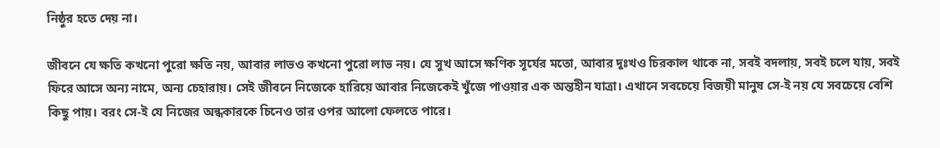নিষ্ঠুর হতে দেয় না।

জীবনে যে ক্ষতি কখনো পুরো ক্ষতি নয়, আবার লাভও কখনো পুরো লাভ নয়। যে সুখ আসে ক্ষণিক সূর্যের মতো, আবার দুঃখও চিরকাল থাকে না, সবই বদলায়, সবই চলে যায়, সবই ফিরে আসে অন্য নামে, অন্য চেহারায়। সেই জীবনে নিজেকে হারিয়ে আবার নিজেকেই খুঁজে পাওয়ার এক অন্তহীন যাত্রা। এখানে সবচেয়ে বিজয়ী মানুষ সে-ই নয় যে সবচেয়ে বেশি কিছু পায়। বরং সে-ই যে নিজের অন্ধকারকে চিনেও তার ওপর আলো ফেলতে পারে।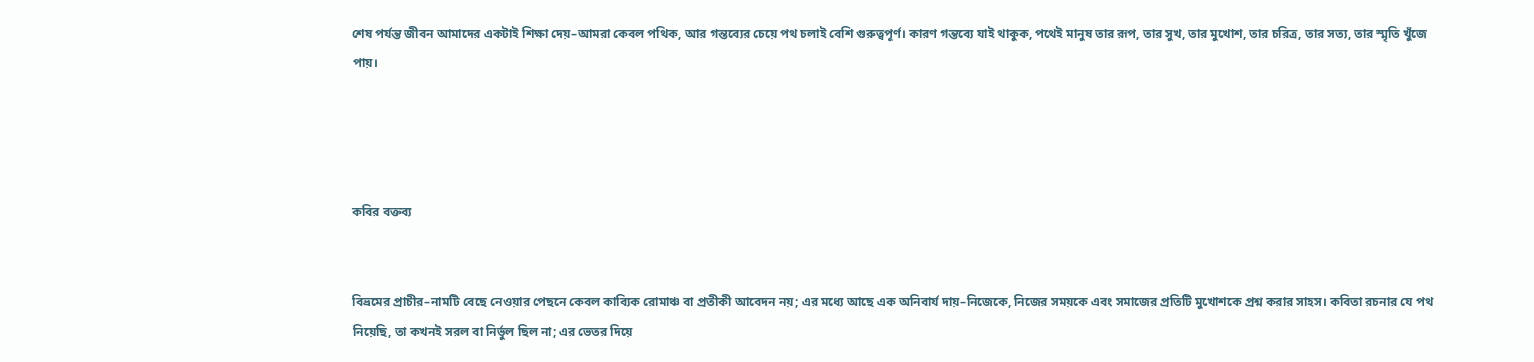শেষ পর্যন্ত জীবন আমাদের একটাই শিক্ষা দেয়–আমরা কেবল পথিক, আর গন্তব্যের চেয়ে পথ চলাই বেশি গুরুত্বপূর্ণ। কারণ গন্তব্যে যাই থাকুক, পথেই মানুষ তার রূপ, তার সুখ, তার মুখোশ, তার চরিত্র, তার সত্য, তার স্মৃতি খুঁজে পায়।




কবির বক্তব্য


বিভ্রমের প্রাচীর–নামটি বেছে নেওয়ার পেছনে কেবল কাব্যিক রোমাঞ্চ বা প্রতীকী আবেদন নয়; এর মধ্যে আছে এক অনিবার্য দায়–নিজেকে, নিজের সময়কে এবং সমাজের প্রতিটি মুখোশকে প্রশ্ন করার সাহস। কবিতা রচনার যে পথ নিয়েছি, তা কখনই সরল বা নির্ভুল ছিল না; এর ভেতর দিয়ে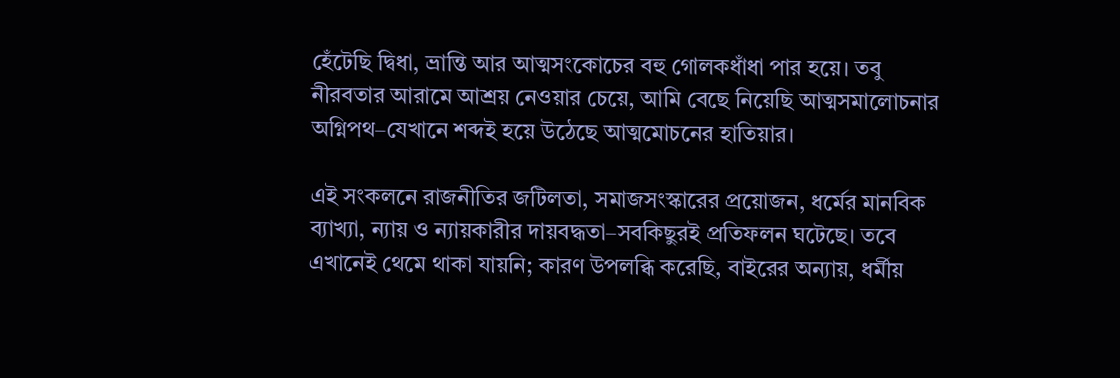হেঁটেছি দ্বিধা, ভ্রান্তি আর আত্মসংকোচের বহু গোলকধাঁধা পার হয়ে। তবু নীরবতার আরামে আশ্রয় নেওয়ার চেয়ে, আমি বেছে নিয়েছি আত্মসমালোচনার অগ্নিপথ–যেখানে শব্দই হয়ে উঠেছে আত্মমোচনের হাতিয়ার।

এই সংকলনে রাজনীতির জটিলতা, সমাজসংস্কারের প্রয়োজন, ধর্মের মানবিক ব্যাখ্যা, ন্যায় ও ন্যায়কারীর দায়বদ্ধতা–সবকিছুরই প্রতিফলন ঘটেছে। তবে এখানেই থেমে থাকা যায়নি; কারণ উপলব্ধি করেছি, বাইরের অন্যায়, ধর্মীয়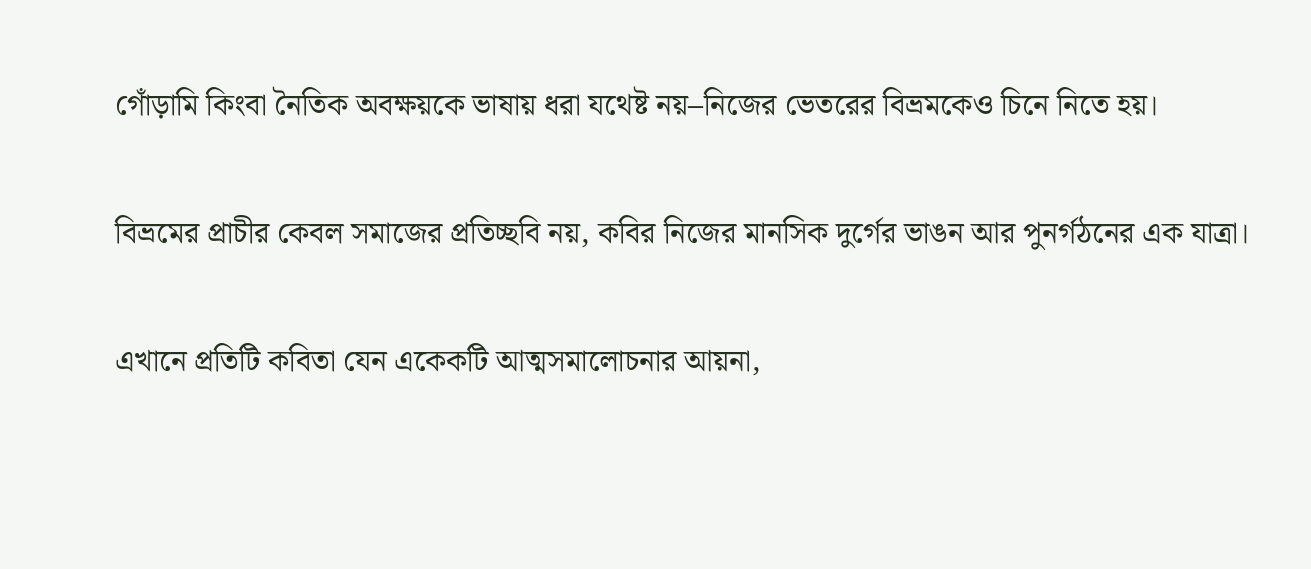গোঁড়ামি কিংবা নৈতিক অবক্ষয়কে ভাষায় ধরা যথেষ্ট নয়–নিজের ভেতরের বিভ্রমকেও চিনে নিতে হয়।

বিভ্রমের প্রাচীর কেবল সমাজের প্রতিচ্ছবি নয়, কবির নিজের মানসিক দুর্গের ভাঙন আর পুনর্গঠনের এক যাত্রা।

এখানে প্রতিটি কবিতা যেন একেকটি আত্মসমালোচনার আয়না,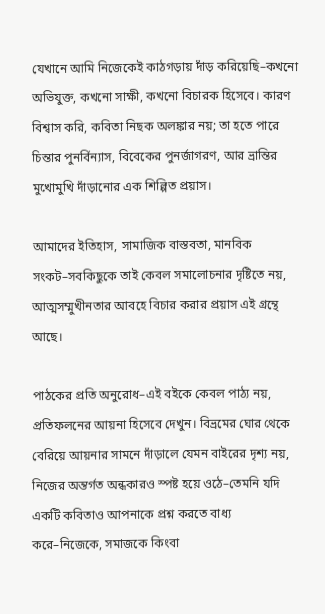যেখানে আমি নিজেকেই কাঠগড়ায় দাঁড় করিয়েছি–কখনো অভিযুক্ত, কখনো সাক্ষী, কখনো বিচারক হিসেবে। কারণ বিশ্বাস করি, কবিতা নিছক অলঙ্কার নয়; তা হতে পারে চিন্তার পুনর্বিন্যাস, বিবেকের পুনর্জাগরণ, আর ভ্রান্তির মুখোমুখি দাঁড়ানোর এক শিল্পিত প্রয়াস।

আমাদের ইতিহাস, সামাজিক বাস্তবতা, মানবিক সংকট–সবকিছুকে তাই কেবল সমালোচনার দৃষ্টিতে নয়, আত্মসম্মুখীনতার আবহে বিচার করার প্রয়াস এই গ্রন্থে আছে।

পাঠকের প্রতি অনুরোধ–এই বইকে কেবল পাঠ্য নয়, প্রতিফলনের আয়না হিসেবে দেখুন। বিভ্রমের ঘোর থেকে বেরিয়ে আয়নার সামনে দাঁড়ালে যেমন বাইরের দৃশ্য নয়, নিজের অন্তর্গত অন্ধকারও স্পষ্ট হয়ে ওঠে–তেমনি যদি একটি কবিতাও আপনাকে প্রশ্ন করতে বাধ্য করে–নিজেকে, সমাজকে কিংবা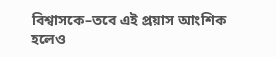বিশ্বাসকে–তবে এই প্রয়াস আংশিক হলেও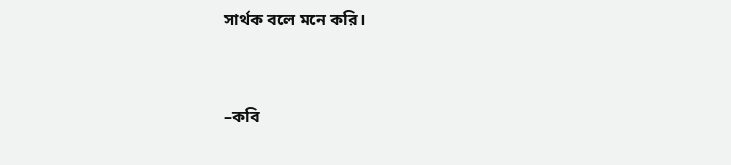সার্থক বলে মনে করি।


–কবি